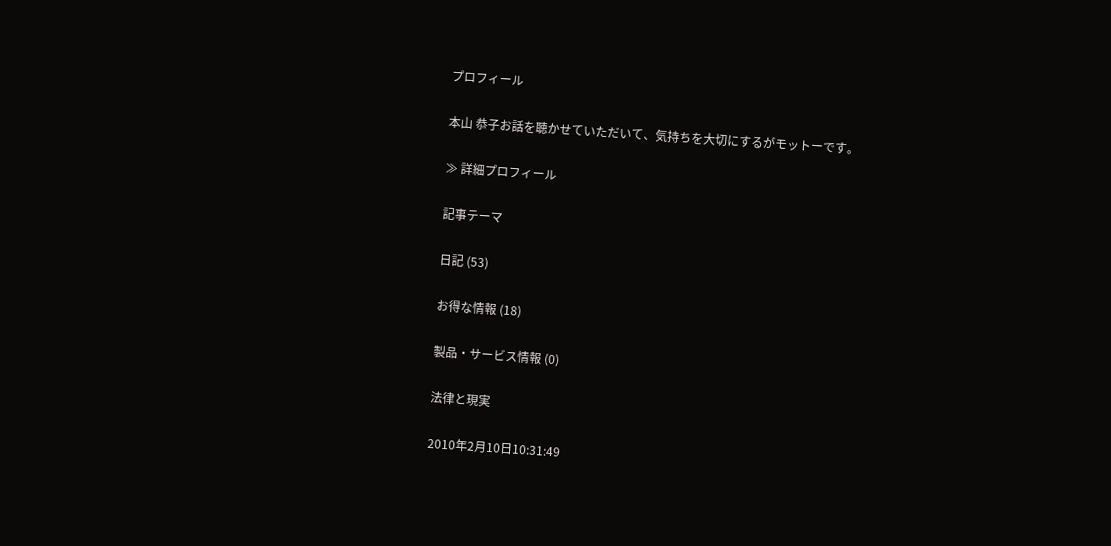プロフィール

本山 恭子お話を聴かせていただいて、気持ちを大切にするがモットーです。

≫ 詳細プロフィール

記事テーマ

日記 (53)

お得な情報 (18)

製品・サービス情報 (0)

法律と現実

2010年2月10日10:31:49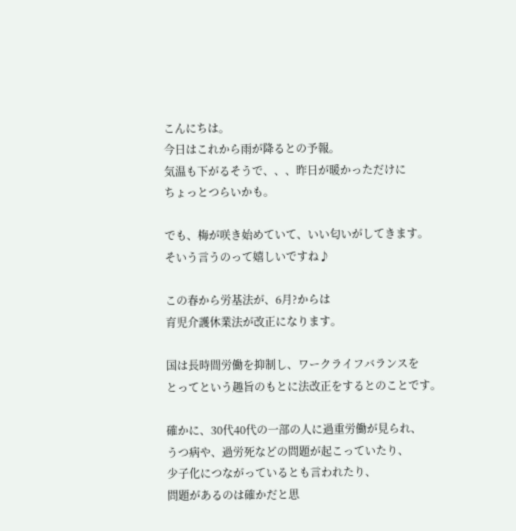こんにちは。
今日はこれから雨が降るとの予報。
気温も下がるそうで、、、昨日が暖かっただけに
ちょっとつらいかも。

でも、梅が咲き始めていて、いい匂いがしてきます。
そいう言うのって嬉しいですね♪

この春から労基法が、6月?からは
育児介護休業法が改正になります。

国は長時間労働を抑制し、ワークライフバランスを
とってという趣旨のもとに法改正をするとのことです。

確かに、30代40代の一部の人に過重労働が見られ、
うつ病や、過労死などの問題が起こっていたり、
少子化につながっているとも言われたり、
問題があるのは確かだと思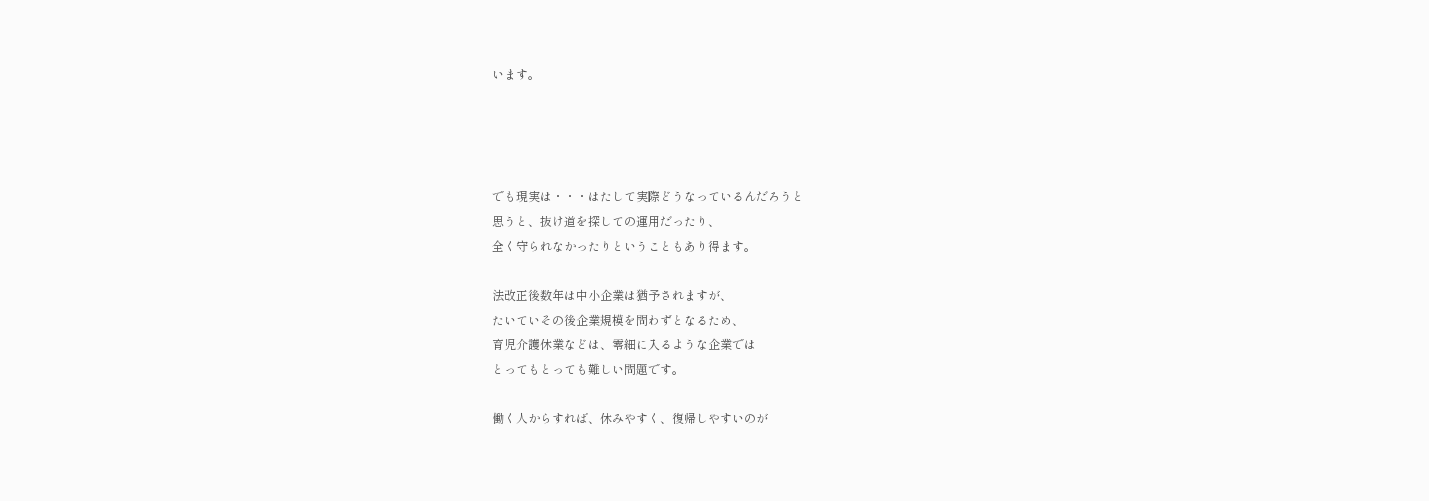います。




でも現実は・・・はたして実際どうなっているんだろうと
思うと、抜け道を探しての運用だったり、
全く守られなかったりということもあり得ます。

法改正後数年は中小企業は猶予されますが、
たいていその後企業規模を問わずとなるため、
育児介護休業などは、零細に入るような企業では
とってもとっても難しい問題です。

働く人からすれば、休みやすく、復帰しやすいのが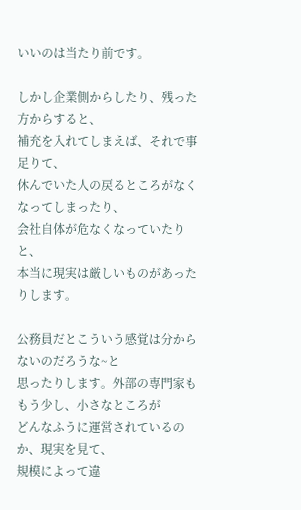いいのは当たり前です。

しかし企業側からしたり、残った方からすると、
補充を入れてしまえば、それで事足りて、
休んでいた人の戻るところがなくなってしまったり、
会社自体が危なくなっていたりと、
本当に現実は厳しいものがあったりします。

公務員だとこういう感覚は分からないのだろうな~と
思ったりします。外部の専門家ももう少し、小さなところが
どんなふうに運営されているのか、現実を見て、
規模によって違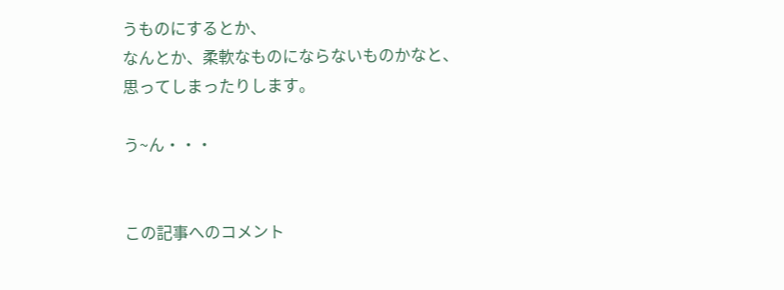うものにするとか、
なんとか、柔軟なものにならないものかなと、
思ってしまったりします。

う~ん・・・


この記事へのコメント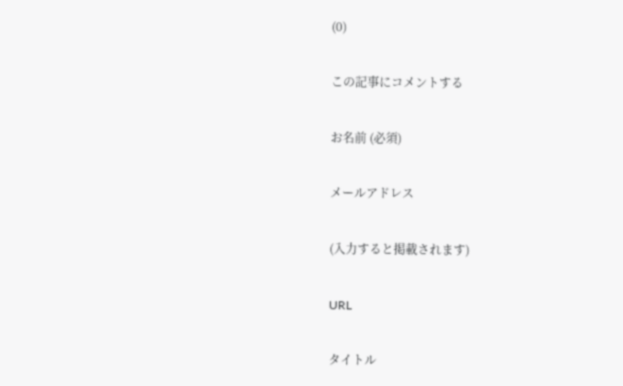(0)

この記事にコメントする

お名前 (必須)

メールアドレス

(入力すると掲載されます)

URL

タイトル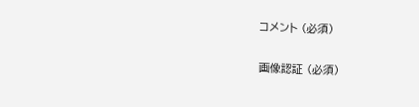コメント (必須)

画像認証 (必須)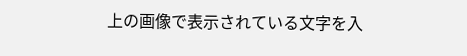上の画像で表示されている文字を入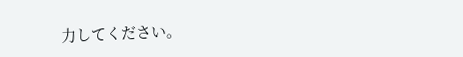力してください。